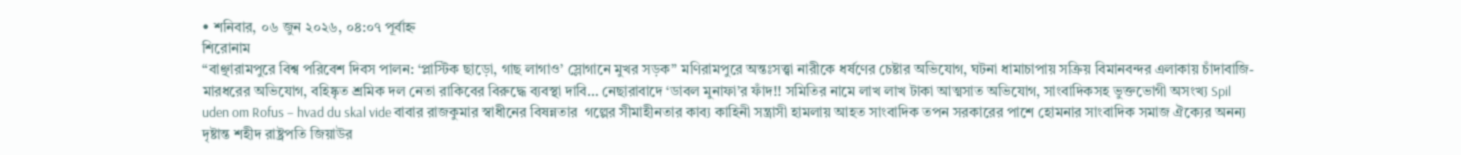• শনিবার, ০৬ জুন ২০২৬, ০৪:০৭ পূর্বাহ্ন
শিরোনাম
“বাঞ্ছারামপুরে বিশ্ব পরিবেশ দিবস পালন: ‘প্লাস্টিক ছাড়ো, গাছ লাগাও’ স্লোগানে মুখর সড়ক” মণিরামপুরে অন্তঃসত্ত্বা নারীকে ধর্ষণের চেষ্টার অভিযোগ, ঘটনা ধামাচাপায় সক্রিয় বিমানবন্দর এলাকায় চাঁদাবাজি-মারধরের অভিযোগ, বহিষ্কৃত শ্রমিক দল নেতা রাকিবের বিরুদ্ধে ব্যবস্থা দাবি… নেছারাবাদে ‘ডাবল মুনাফা’র ফাঁদ!! সমিতির নামে লাখ লাখ টাকা আত্মসাত অভিযোগ, সাংবাদিকসহ ভুক্তভোগী অসংখ্য Spil uden om Rofus – hvad du skal vide বাবার রাজকুমার স্বাধীনের বিষন্নতার  গল্পের সীমাহীনতার কাব্য কাহিনী সন্ত্রাসী হামলায় আহত সাংবাদিক তপন সরকারের পাশে হোমনার সাংবাদিক সমাজ ঐক্যের অনন্য দৃষ্টান্ত শহীদ রাষ্ট্রপতি জিয়াউর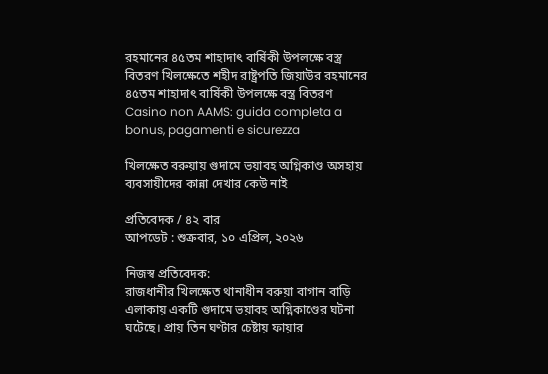রহমানের ৪৫তম শাহাদাৎ বার্ষিকী উপলক্ষে বস্ত্র বিতরণ খিলক্ষেতে শহীদ রাষ্ট্রপতি জিয়াউর রহমানের ৪৫তম শাহাদাৎ বার্ষিকী উপলক্ষে বস্ত্র বিতরণ Casino non AAMS: guida completa a bonus, pagamenti e sicurezza

খিলক্ষেত বরুয়ায় গুদামে ভয়াবহ অগ্নিকাণ্ড অসহায় ব্যবসায়ীদের কান্না দেখার কেউ নাই

প্রতিবেদক / ৪২ বার
আপডেট : শুক্রবার, ১০ এপ্রিল, ২০২৬

নিজস্ব প্রতিবেদক:
রাজধানীর খিলক্ষেত থানাধীন বরুয়া বাগান বাড়ি এলাকায় একটি গুদামে ভয়াবহ অগ্নিকাণ্ডের ঘটনা ঘটেছে। প্রায় তিন ঘণ্টার চেষ্টায় ফায়ার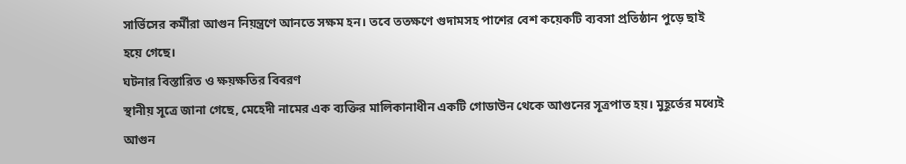সার্ভিসের কর্মীরা আগুন নিয়ন্ত্রণে আনতে সক্ষম হন। তবে ততক্ষণে গুদামসহ পাশের বেশ কয়েকটি ব্যবসা প্রতিষ্ঠান পুড়ে ছাই হয়ে গেছে।
ঘটনার বিস্তারিত ও ক্ষয়ক্ষতির বিবরণ
স্থানীয় সূত্রে জানা গেছে, মেহেদী নামের এক ব্যক্তির মালিকানাধীন একটি গোডাউন থেকে আগুনের সূত্রপাত হয়। মুহূর্তের মধ্যেই আগুন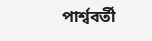পার্শ্ববর্তী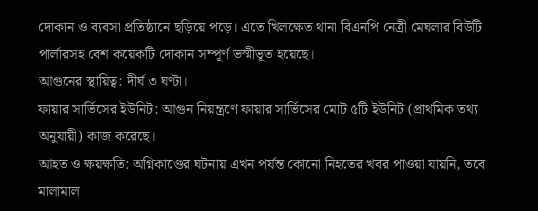দোকান ও ব্যবসা প্রতিষ্ঠানে ছড়িয়ে পড়ে। এতে খিলক্ষেত থানা বিএনপি নেত্রী মেঘলার বিউটি পার্লারসহ বেশ কয়েকটি দোকান সম্পূর্ণ ভস্মীভূত হয়েছে।
আগুনের স্থায়িত্ব: দীর্ঘ ৩ ঘণ্টা।
ফায়ার সার্ভিসের ইউনিট: আগুন নিয়ন্ত্রণে ফায়ার সার্ভিসের মোট ৫টি ইউনিট (প্রাথমিক তথ্য অনুযায়ী) কাজ করেছে।
আহত ও ক্ষয়ক্ষতি: অগ্নিকাণ্ডের ঘটনায় এখন পর্যন্ত কোনো নিহতের খবর পাওয়া যায়নি, তবে মালামাল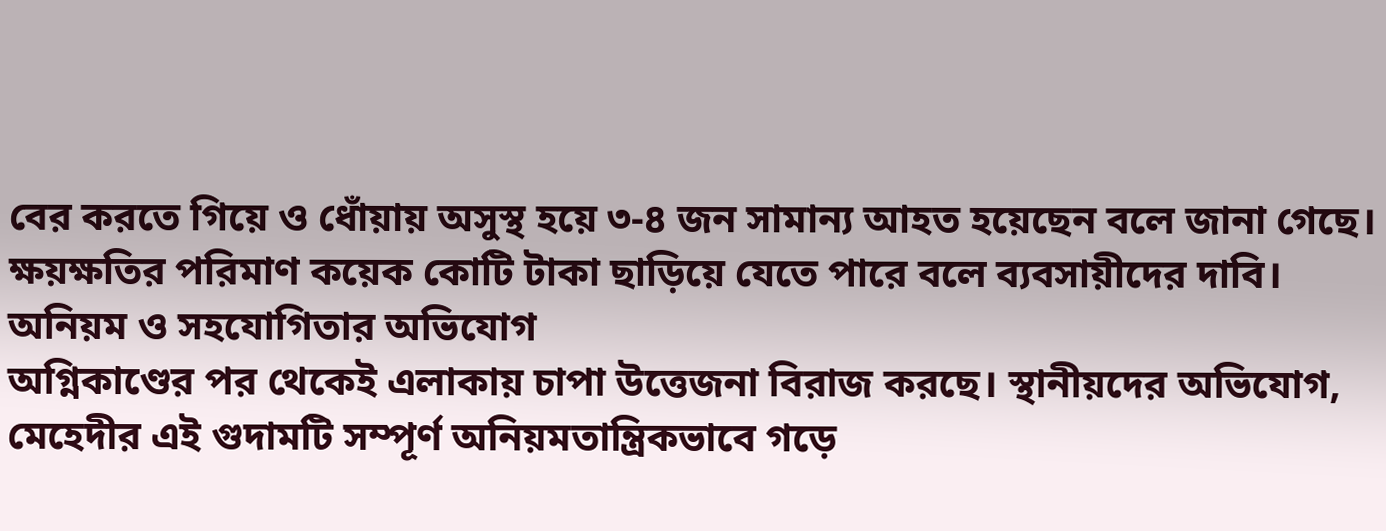বের করতে গিয়ে ও ধোঁয়ায় অসুস্থ হয়ে ৩-৪ জন সামান্য আহত হয়েছেন বলে জানা গেছে। ক্ষয়ক্ষতির পরিমাণ কয়েক কোটি টাকা ছাড়িয়ে যেতে পারে বলে ব্যবসায়ীদের দাবি।
অনিয়ম ও সহযোগিতার অভিযোগ
অগ্নিকাণ্ডের পর থেকেই এলাকায় চাপা উত্তেজনা বিরাজ করছে। স্থানীয়দের অভিযোগ, মেহেদীর এই গুদামটি সম্পূর্ণ অনিয়মতান্ত্রিকভাবে গড়ে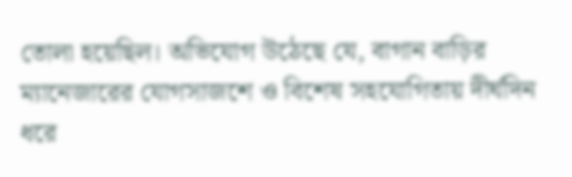তোলা হয়েছিল। অভিযোগ উঠেছে যে, বাগান বাড়ির ম্যানেজারের যোগসাজশে ও বিশেষ সহযোগিতায় দীর্ঘদিন ধরে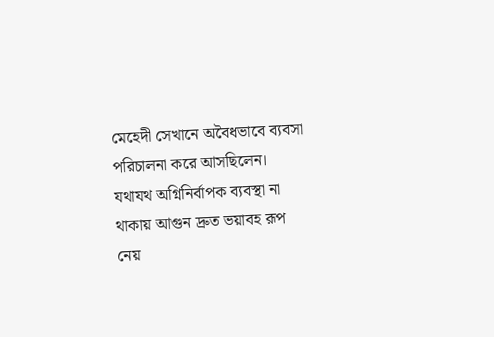মেহেদী সেখানে অবৈধভাবে ব্যবসা পরিচালনা করে আসছিলেন। যথাযথ অগ্নিনির্বাপক ব্যবস্থা না থাকায় আগুন দ্রুত ভয়াবহ রূপ নেয়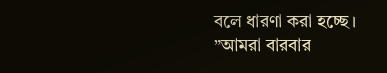বলে ধারণা করা হচ্ছে।
”আমরা বারবার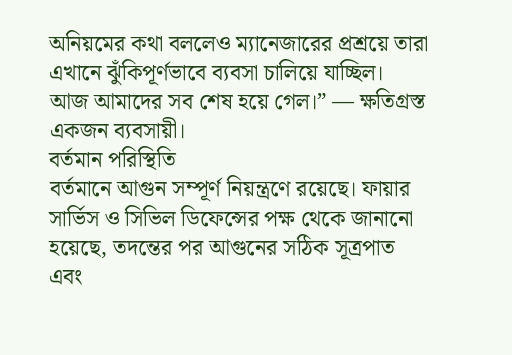অনিয়মের কথা বললেও ম্যানেজারের প্রশ্রয়ে তারা এখানে ঝুঁকিপূর্ণভাবে ব্যবসা চালিয়ে যাচ্ছিল। আজ আমাদের সব শেষ হয়ে গেল।” — ক্ষতিগ্রস্ত একজন ব্যবসায়ী।
বর্তমান পরিস্থিতি
বর্তমানে আগুন সম্পূর্ণ নিয়ন্ত্রণে রয়েছে। ফায়ার সার্ভিস ও সিভিল ডিফেন্সের পক্ষ থেকে জানানো হয়েছে, তদন্তের পর আগুনের সঠিক সূত্রপাত এবং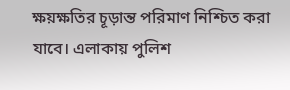ক্ষয়ক্ষতির চূড়ান্ত পরিমাণ নিশ্চিত করা যাবে। এলাকায় পুলিশ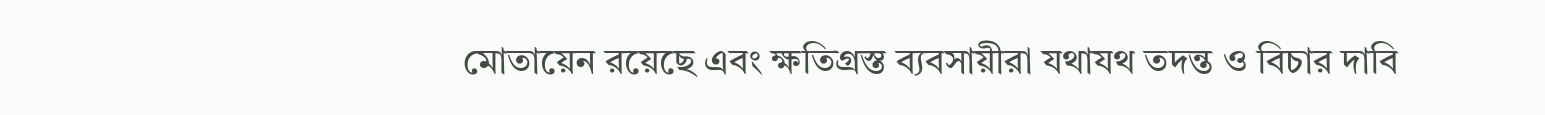মোতায়েন রয়েছে এবং ক্ষতিগ্রস্ত ব্যবসায়ীরা যথাযথ তদন্ত ও বিচার দাবি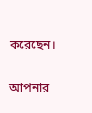করেছেন।


আপনার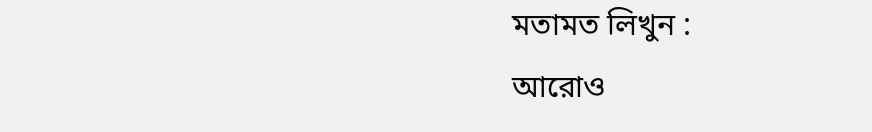মতামত লিখুন :
আরোও